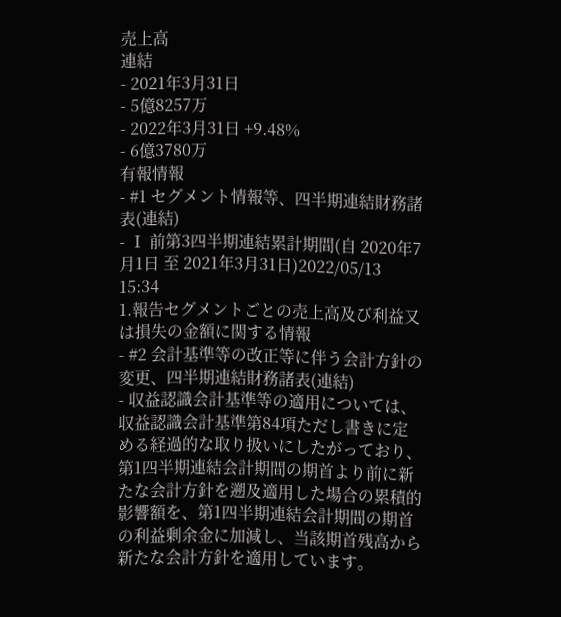売上高
連結
- 2021年3月31日
- 5億8257万
- 2022年3月31日 +9.48%
- 6億3780万
有報情報
- #1 セグメント情報等、四半期連結財務諸表(連結)
- Ⅰ 前第3四半期連結累計期間(自 2020年7月1日 至 2021年3月31日)2022/05/13 15:34
1.報告セグメントごとの売上高及び利益又は損失の金額に関する情報
- #2 会計基準等の改正等に伴う会計方針の変更、四半期連結財務諸表(連結)
- 収益認識会計基準等の適用については、収益認識会計基準第84項ただし書きに定める経過的な取り扱いにしたがっており、第1四半期連結会計期間の期首より前に新たな会計方針を遡及適用した場合の累積的影響額を、第1四半期連結会計期間の期首の利益剰余金に加減し、当該期首残高から新たな会計方針を適用しています。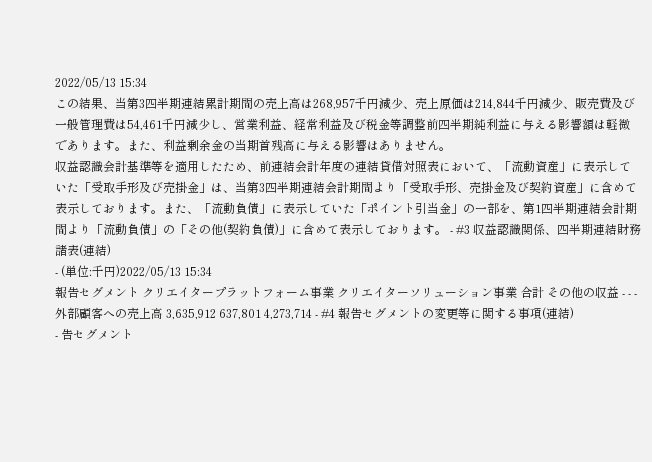2022/05/13 15:34
この結果、当第3四半期連結累計期間の売上高は268,957千円減少、売上原価は214,844千円減少、販売費及び一般管理費は54,461千円減少し、営業利益、経常利益及び税金等調整前四半期純利益に与える影響額は軽微であります。また、利益剰余金の当期首残高に与える影響はありません。
収益認識会計基準等を適用したため、前連結会計年度の連結貸借対照表において、「流動資産」に表示していた「受取手形及び売掛金」は、当第3四半期連結会計期間より「受取手形、売掛金及び契約資産」に含めて表示しております。また、「流動負債」に表示していた「ポイント引当金」の一部を、第1四半期連結会計期間より「流動負債」の「その他(契約負債)」に含めて表示しております。 - #3 収益認識関係、四半期連結財務諸表(連結)
- (単位:千円)2022/05/13 15:34
報告セグメント クリエイタープラットフォーム事業 クリエイターソリューション事業 合計 その他の収益 - - - 外部顧客への売上高 3,635,912 637,801 4,273,714 - #4 報告セグメントの変更等に関する事項(連結)
- 告セグメント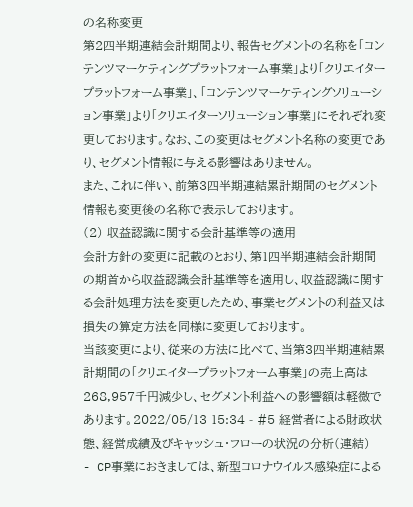の名称変更
第2四半期連結会計期間より、報告セグメントの名称を「コンテンツマーケティングプラットフォーム事業」より「クリエイタープラットフォーム事業」、「コンテンツマーケティングソリューション事業」より「クリエイターソリューション事業」にそれぞれ変更しております。なお、この変更はセグメント名称の変更であり、セグメント情報に与える影響はありません。
また、これに伴い、前第3四半期連結累計期間のセグメント情報も変更後の名称で表示しております。
(2) 収益認識に関する会計基準等の適用
会計方針の変更に記載のとおり、第1四半期連結会計期間の期首から収益認識会計基準等を適用し、収益認識に関する会計処理方法を変更したため、事業セグメントの利益又は損失の算定方法を同様に変更しております。
当該変更により、従来の方法に比べて、当第3四半期連結累計期間の「クリエイタープラットフォーム事業」の売上高は268,957千円減少し、セグメント利益への影響額は軽微であります。2022/05/13 15:34 - #5 経営者による財政状態、経営成績及びキャッシュ・フローの状況の分析(連結)
- CP事業におきましては、新型コロナウイルス感染症による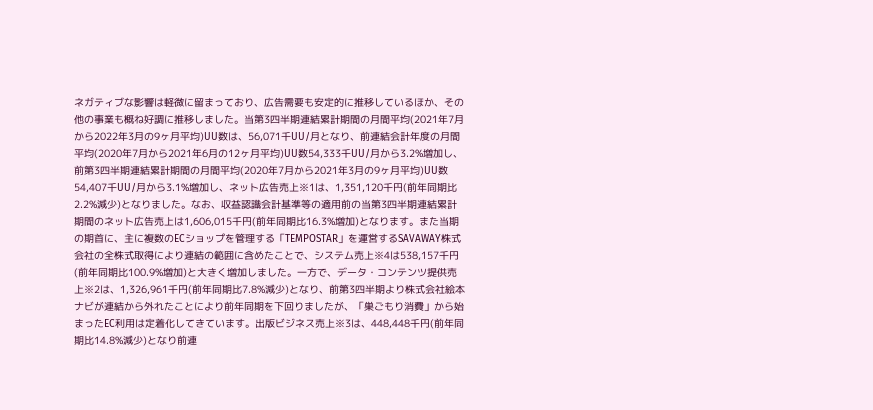ネガティブな影響は軽微に留まっており、広告需要も安定的に推移しているほか、その他の事業も概ね好調に推移しました。当第3四半期連結累計期間の月間平均(2021年7月から2022年3月の9ヶ月平均)UU数は、56,071千UU/月となり、前連結会計年度の月間平均(2020年7月から2021年6月の12ヶ月平均)UU数54,333千UU/月から3.2%増加し、前第3四半期連結累計期間の月間平均(2020年7月から2021年3月の9ヶ月平均)UU数54,407千UU/月から3.1%増加し、ネット広告売上※1は、1,351,120千円(前年同期比2.2%減少)となりました。なお、収益認識会計基準等の適用前の当第3四半期連結累計期間のネット広告売上は1,606,015千円(前年同期比16.3%増加)となります。また当期の期首に、主に複数のECショップを管理する「TEMPOSTAR」を運営するSAVAWAY株式会社の全株式取得により連結の範囲に含めたことで、システム売上※4は538,157千円(前年同期比100.9%増加)と大きく増加しました。一方で、データ・コンテンツ提供売上※2は、1,326,961千円(前年同期比7.8%減少)となり、前第3四半期より株式会社絵本ナビが連結から外れたことにより前年同期を下回りましたが、「巣ごもり消費」から始まったEC利用は定着化してきています。出版ビジネス売上※3は、448,448千円(前年同期比14.8%減少)となり前連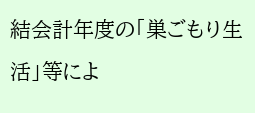結会計年度の「巣ごもり生活」等によ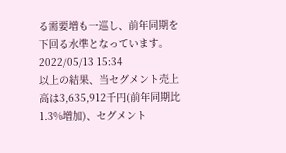る需要増も一巡し、前年同期を下回る水準となっています。2022/05/13 15:34
以上の結果、当セグメント売上高は3,635,912千円(前年同期比1.3%増加)、セグメント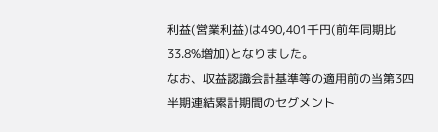利益(営業利益)は490,401千円(前年同期比33.8%増加)となりました。
なお、収益認識会計基準等の適用前の当第3四半期連結累計期間のセグメント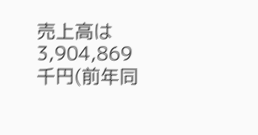売上高は3,904,869千円(前年同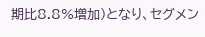期比8.8%増加)となり、セグメン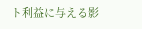ト利益に与える影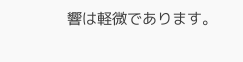響は軽微であります。